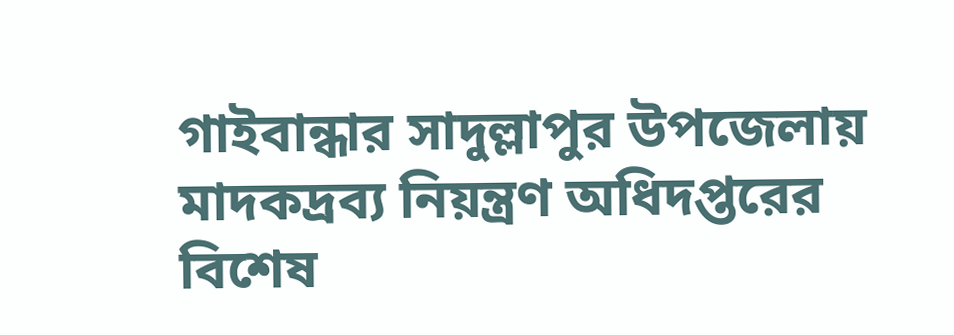গাইবান্ধার সাদুল্লাপুর উপজেলায় মাদকদ্রব্য নিয়ন্ত্রণ অধিদপ্তরের বিশেষ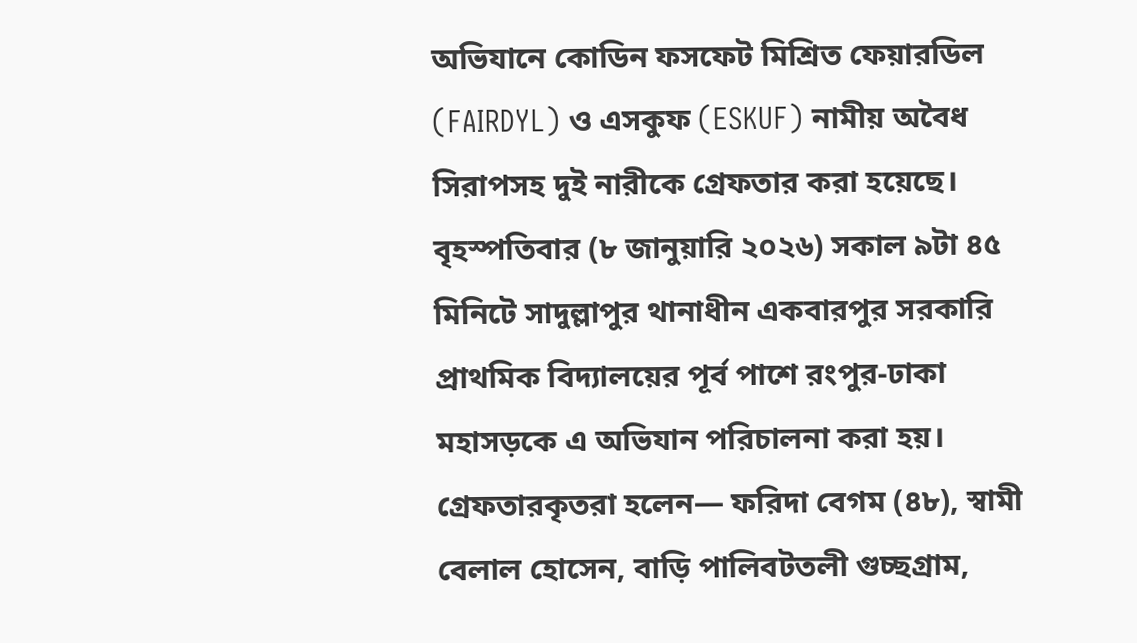অভিযানে কোডিন ফসফেট মিশ্রিত ফেয়ারডিল (FAIRDYL) ও এসকুফ (ESKUF) নামীয় অবৈধ সিরাপসহ দুই নারীকে গ্রেফতার করা হয়েছে।
বৃহস্পতিবার (৮ জানুয়ারি ২০২৬) সকাল ৯টা ৪৫ মিনিটে সাদুল্লাপুর থানাধীন একবারপুর সরকারি প্রাথমিক বিদ্যালয়ের পূর্ব পাশে রংপুর-ঢাকা মহাসড়কে এ অভিযান পরিচালনা করা হয়।
গ্রেফতারকৃতরা হলেন— ফরিদা বেগম (৪৮), স্বামী বেলাল হোসেন, বাড়ি পালিবটতলী গুচ্ছগ্রাম,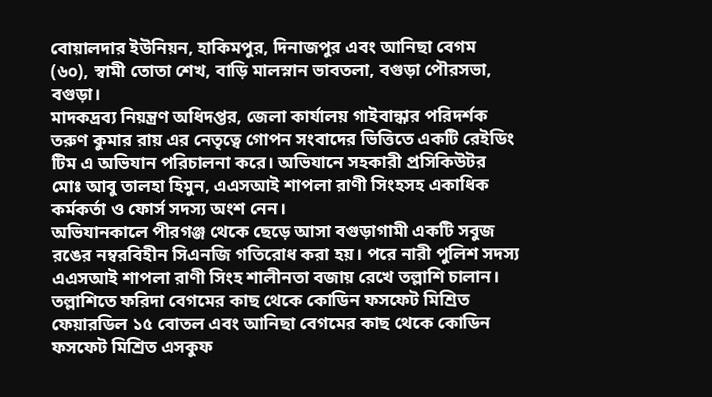বোয়ালদার ইউনিয়ন, হাকিমপুর, দিনাজপুর এবং আনিছা বেগম (৬০), স্বামী তোতা শেখ, বাড়ি মালস্নান ভাবতলা, বগুড়া পৌরসভা, বগুড়া।
মাদকদ্রব্য নিয়ন্ত্রণ অধিদপ্তর, জেলা কার্যালয় গাইবান্ধার পরিদর্শক তরুণ কুমার রায় এর নেতৃত্বে গোপন সংবাদের ভিত্তিতে একটি রেইডিং টিম এ অভিযান পরিচালনা করে। অভিযানে সহকারী প্রসিকিউটর মোঃ আবু তালহা হিমুন, এএসআই শাপলা রাণী সিংহসহ একাধিক কর্মকর্তা ও ফোর্স সদস্য অংশ নেন।
অভিযানকালে পীরগঞ্জ থেকে ছেড়ে আসা বগুড়াগামী একটি সবুজ রঙের নম্বরবিহীন সিএনজি গতিরোধ করা হয়। পরে নারী পুলিশ সদস্য এএসআই শাপলা রাণী সিংহ শালীনতা বজায় রেখে তল্লাশি চালান। তল্লাশিতে ফরিদা বেগমের কাছ থেকে কোডিন ফসফেট মিশ্রিত ফেয়ারডিল ১৫ বোতল এবং আনিছা বেগমের কাছ থেকে কোডিন ফসফেট মিশ্রিত এসকুফ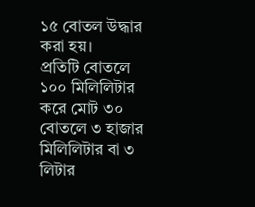১৫ বোতল উদ্ধার করা হয়।
প্রতিটি বোতলে ১০০ মিলিলিটার করে মোট ৩০ বোতলে ৩ হাজার মিলিলিটার বা ৩ লিটার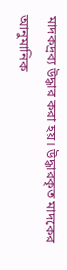মাদকদ্রব্য উদ্ধার করা হয়। উদ্ধারকৃত মাদকের আনুমানিক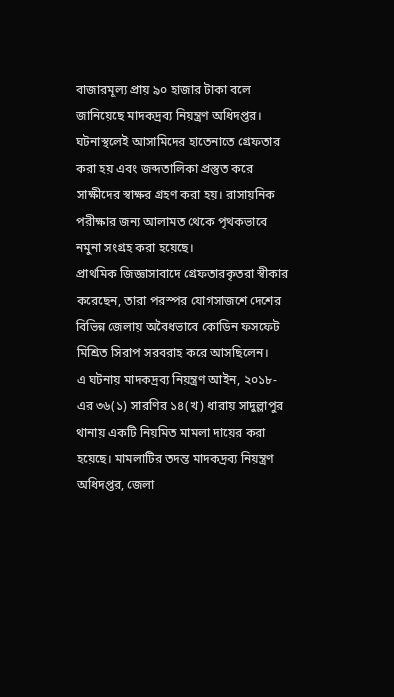বাজারমূল্য প্রায় ৯০ হাজার টাকা বলে জানিয়েছে মাদকদ্রব্য নিয়ন্ত্রণ অধিদপ্তর।
ঘটনাস্থলেই আসামিদের হাতেনাতে গ্রেফতার করা হয় এবং জব্দতালিকা প্রস্তুত করে সাক্ষীদের স্বাক্ষর গ্রহণ করা হয়। রাসায়নিক পরীক্ষার জন্য আলামত থেকে পৃথকভাবে নমুনা সংগ্রহ করা হয়েছে।
প্রাথমিক জিজ্ঞাসাবাদে গ্রেফতারকৃতরা স্বীকার করেছেন, তারা পরস্পর যোগসাজশে দেশের বিভিন্ন জেলায় অবৈধভাবে কোডিন ফসফেট মিশ্রিত সিরাপ সরবরাহ করে আসছিলেন।
এ ঘটনায় মাদকদ্রব্য নিয়ন্ত্রণ আইন, ২০১৮-এর ৩৬(১) সারণির ১৪(খ) ধারায় সাদুল্লাপুর থানায় একটি নিয়মিত মামলা দায়ের করা হয়েছে। মামলাটির তদন্ত মাদকদ্রব্য নিয়ন্ত্রণ অধিদপ্তর, জেলা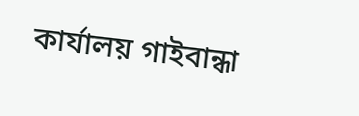কার্যালয় গাইবান্ধা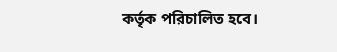কর্তৃক পরিচালিত হবে।